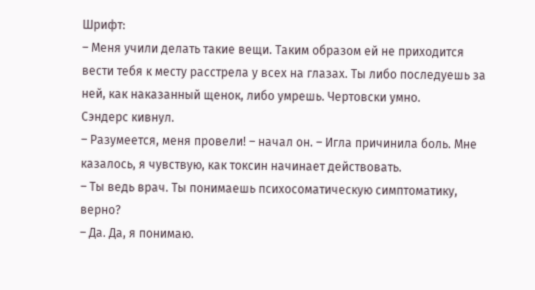Шрифт:
– Меня учили делать такие вещи. Таким образом ей не приходится вести тебя к месту расстрела у всех на глазах. Ты либо последуешь за ней, как наказанный щенок, либо умрешь. Чертовски умно.
Сэндерс кивнул.
– Разумеется, меня провели! – начал он. – Игла причинила боль. Мне казалось, я чувствую, как токсин начинает действовать.
– Ты ведь врач. Ты понимаешь психосоматическую симптоматику, верно?
– Да. Да, я понимаю.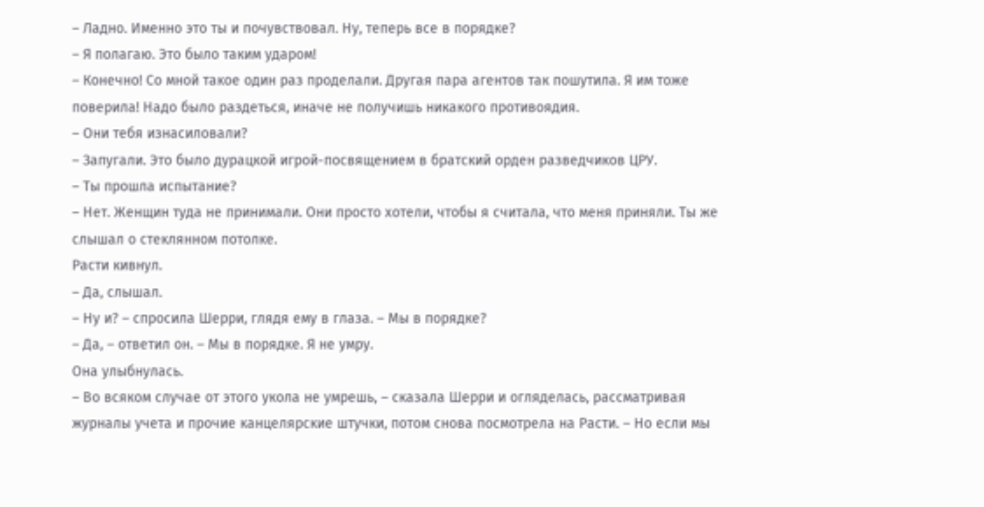– Ладно. Именно это ты и почувствовал. Ну, теперь все в порядке?
– Я полагаю. Это было таким ударом!
– Конечно! Со мной такое один раз проделали. Другая пара агентов так пошутила. Я им тоже поверила! Надо было раздеться, иначе не получишь никакого противоядия.
– Они тебя изнасиловали?
– Запугали. Это было дурацкой игрой-посвящением в братский орден разведчиков ЦРУ.
– Ты прошла испытание?
– Нет. Женщин туда не принимали. Они просто хотели, чтобы я считала, что меня приняли. Ты же слышал о стеклянном потолке.
Расти кивнул.
– Да, слышал.
– Ну и? – спросила Шерри, глядя ему в глаза. – Мы в порядке?
– Да, – ответил он. – Мы в порядке. Я не умру.
Она улыбнулась.
– Во всяком случае от этого укола не умрешь, – сказала Шерри и огляделась, рассматривая журналы учета и прочие канцелярские штучки, потом снова посмотрела на Расти. – Но если мы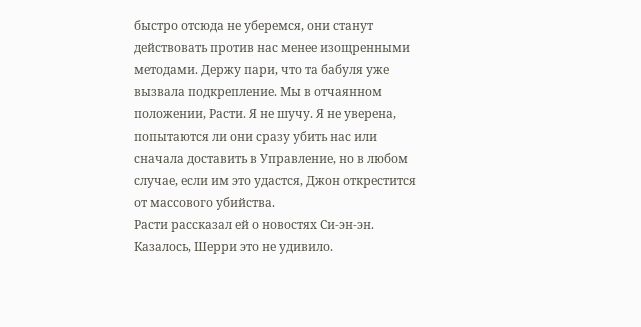быстро отсюда не уберемся, они станут действовать против нас менее изощренными методами. Держу пари, что та бабуля уже вызвала подкрепление. Мы в отчаянном положении, Расти. Я не шучу. Я не уверена, попытаются ли они сразу убить нас или сначала доставить в Управление, но в любом случае, если им это удастся, Джон открестится от массового убийства.
Расти рассказал ей о новостях Си-эн-эн. Казалось, Шерри это не удивило.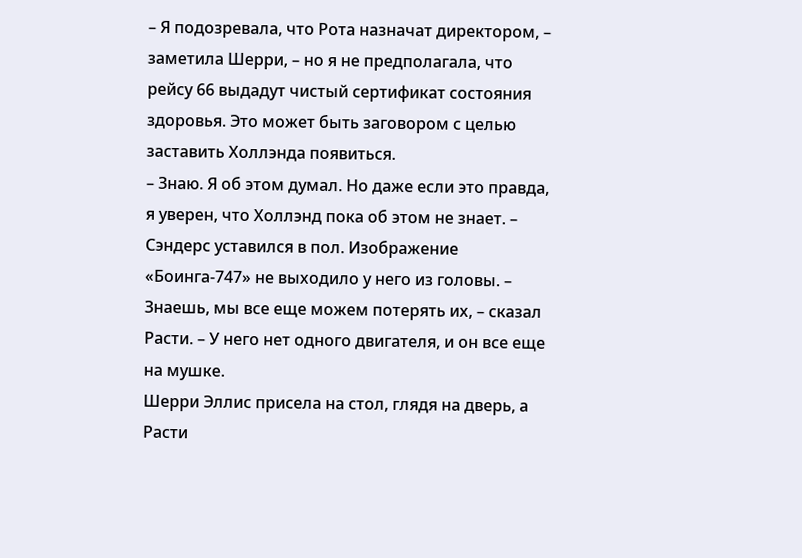– Я подозревала, что Рота назначат директором, – заметила Шерри, – но я не предполагала, что рейсу 66 выдадут чистый сертификат состояния здоровья. Это может быть заговором с целью заставить Холлэнда появиться.
– Знаю. Я об этом думал. Но даже если это правда, я уверен, что Холлэнд пока об этом не знает. – Сэндерс уставился в пол. Изображение «Боинга-747» не выходило у него из головы. – Знаешь, мы все еще можем потерять их, – сказал Расти. – У него нет одного двигателя, и он все еще на мушке.
Шерри Эллис присела на стол, глядя на дверь, а Расти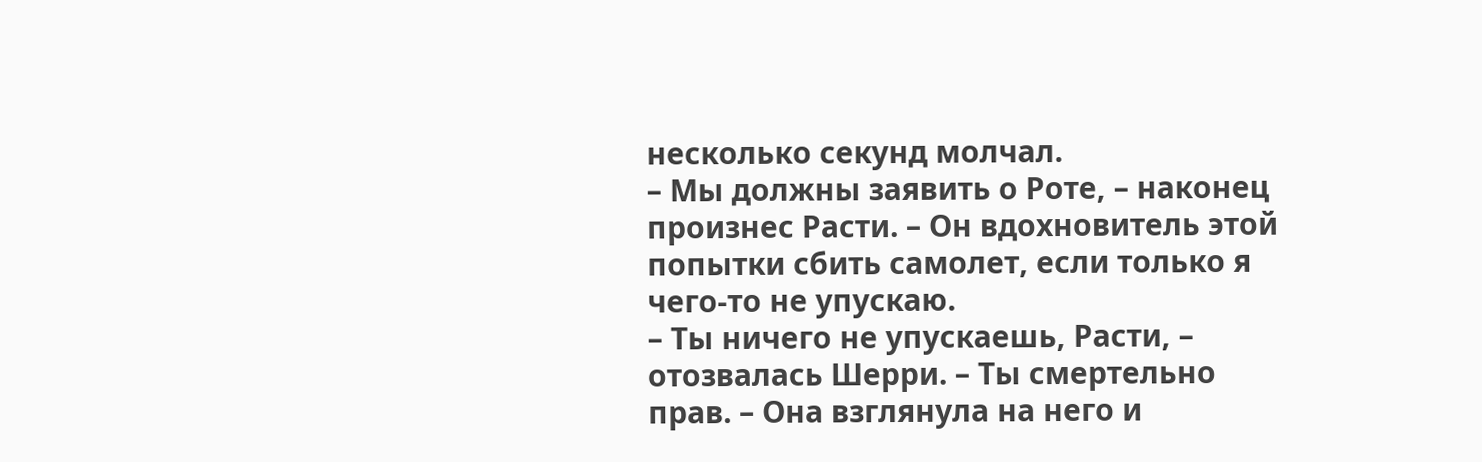несколько секунд молчал.
– Мы должны заявить о Роте, – наконец произнес Расти. – Он вдохновитель этой попытки сбить самолет, если только я чего-то не упускаю.
– Ты ничего не упускаешь, Расти, – отозвалась Шерри. – Ты смертельно прав. – Она взглянула на него и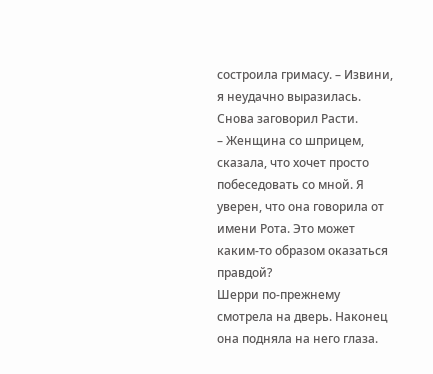состроила гримасу. – Извини, я неудачно выразилась.
Снова заговорил Расти.
– Женщина со шприцем, сказала, что хочет просто побеседовать со мной. Я уверен, что она говорила от имени Рота. Это может каким-то образом оказаться правдой?
Шерри по-прежнему смотрела на дверь. Наконец она подняла на него глаза.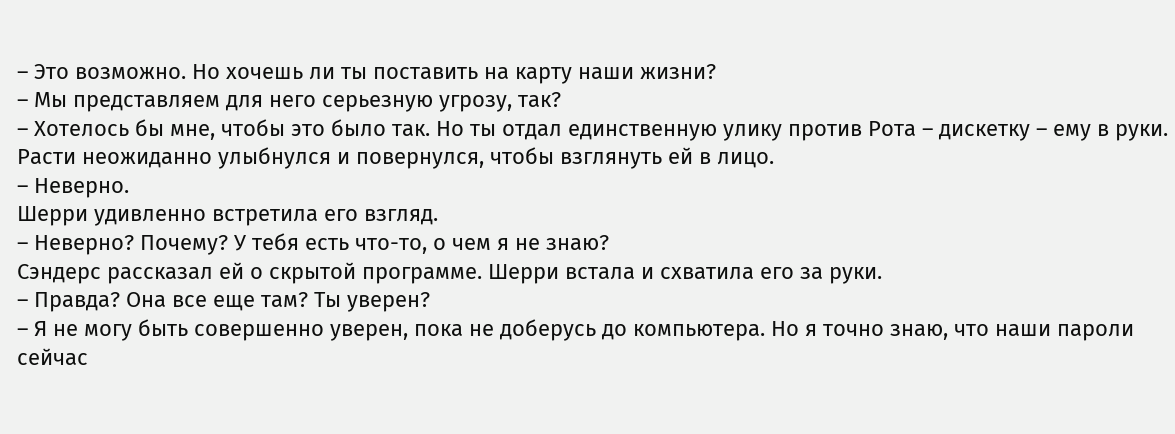– Это возможно. Но хочешь ли ты поставить на карту наши жизни?
– Мы представляем для него серьезную угрозу, так?
– Хотелось бы мне, чтобы это было так. Но ты отдал единственную улику против Рота – дискетку – ему в руки.
Расти неожиданно улыбнулся и повернулся, чтобы взглянуть ей в лицо.
– Неверно.
Шерри удивленно встретила его взгляд.
– Неверно? Почему? У тебя есть что-то, о чем я не знаю?
Сэндерс рассказал ей о скрытой программе. Шерри встала и схватила его за руки.
– Правда? Она все еще там? Ты уверен?
– Я не могу быть совершенно уверен, пока не доберусь до компьютера. Но я точно знаю, что наши пароли сейчас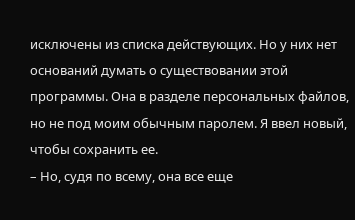исключены из списка действующих. Но у них нет оснований думать о существовании этой программы. Она в разделе персональных файлов, но не под моим обычным паролем. Я ввел новый, чтобы сохранить ее.
– Но, судя по всему, она все еще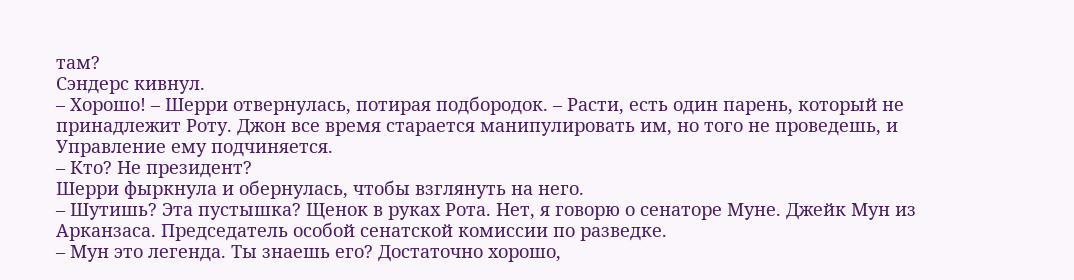там?
Сэндерс кивнул.
– Хорошо! – Шерри отвернулась, потирая подбородок. – Расти, есть один парень, который не принадлежит Роту. Джон все время старается манипулировать им, но того не проведешь, и Управление ему подчиняется.
– Кто? Не президент?
Шерри фыркнула и обернулась, чтобы взглянуть на него.
– Шутишь? Эта пустышка? Щенок в руках Рота. Нет, я говорю о сенаторе Муне. Джейк Мун из Арканзаса. Председатель особой сенатской комиссии по разведке.
– Мун это легенда. Ты знаешь его? Достаточно хорошо,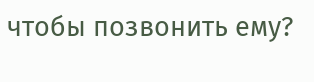чтобы позвонить ему?